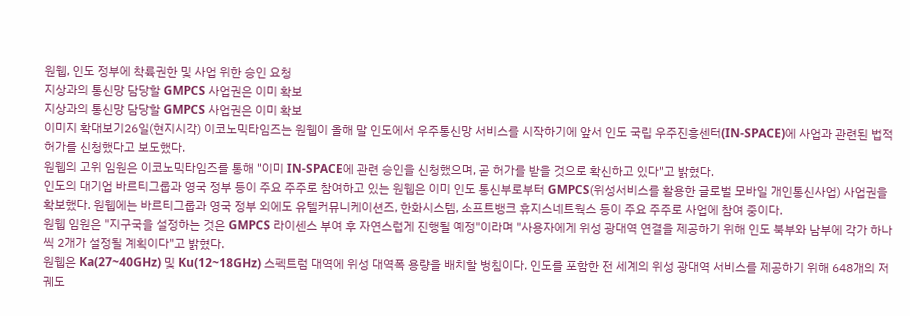원웹, 인도 정부에 착륙권한 및 사업 위한 승인 요청
지상과의 통신망 담당할 GMPCS 사업권은 이미 확보
지상과의 통신망 담당할 GMPCS 사업권은 이미 확보
이미지 확대보기26일(현지시각) 이코노믹타임즈는 원웹이 올해 말 인도에서 우주통신망 서비스를 시작하기에 앞서 인도 국립 우주진흥센터(IN-SPACE)에 사업과 관련된 법적 허가를 신청했다고 보도했다.
원웹의 고위 임원은 이코노믹타임즈를 통해 "이미 IN-SPACE에 관련 승인을 신청했으며, 곧 허가를 받을 것으로 확신하고 있다"고 밝혔다.
인도의 대기업 바르티그룹과 영국 정부 등이 주요 주주로 참여하고 있는 원웹은 이미 인도 통신부로부터 GMPCS(위성서비스를 활용한 글로벌 모바일 개인통신사업) 사업권을 확보했다. 원웹에는 바르티그룹과 영국 정부 외에도 유텔커뮤니케이션즈, 한화시스템, 소프트뱅크 휴지스네트웍스 등이 주요 주주로 사업에 참여 중이다.
원웹 임원은 "지구국을 설정하는 것은 GMPCS 라이센스 부여 후 자연스럽게 진행될 예정"이라며 "사용자에게 위성 광대역 연결을 제공하기 위해 인도 북부와 남부에 각가 하나씩 2개가 설정될 계획이다"고 밝혔다.
원웹은 Ka(27~40GHz) 및 Ku(12~18GHz) 스펙트럼 대역에 위성 대역폭 용량을 배치할 벙침이다. 인도를 포함한 전 세계의 위성 광대역 서비스를 제공하기 위해 648개의 저궤도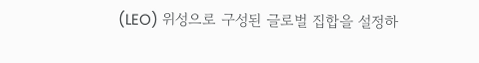(LEO) 위성으로 구성된 글로벌 집합을 설정하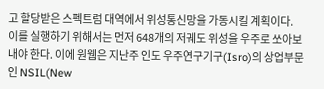고 할당받은 스펙트럼 대역에서 위성통신망을 가동시킬 계획이다.
이를 실행하기 위해서는 먼저 648개의 저궤도 위성을 우주로 쏘아보내야 한다. 이에 원웹은 지난주 인도 우주연구기구(Isro)의 상업부문인 NSIL(New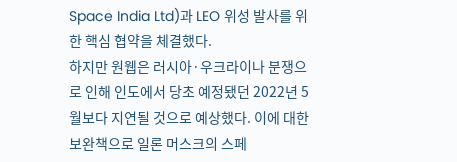Space India Ltd)과 LEO 위성 발사를 위한 핵심 협약을 체결했다.
하지만 원웹은 러시아·우크라이나 분쟁으로 인해 인도에서 당초 예정됐던 2022년 5월보다 지연될 것으로 예상했다. 이에 대한 보완책으로 일론 머스크의 스페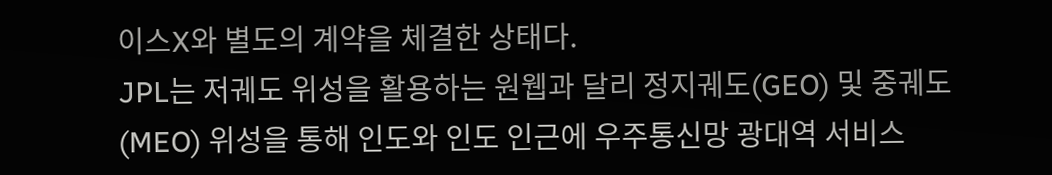이스X와 별도의 계약을 체결한 상태다.
JPL는 저궤도 위성을 활용하는 원웹과 달리 정지궤도(GEO) 및 중궤도(MEO) 위성을 통해 인도와 인도 인근에 우주통신망 광대역 서비스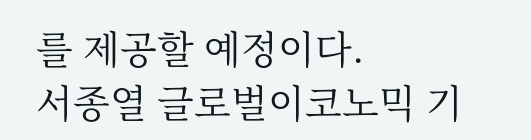를 제공할 예정이다.
서종열 글로벌이코노믹 기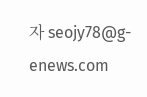자 seojy78@g-enews.com